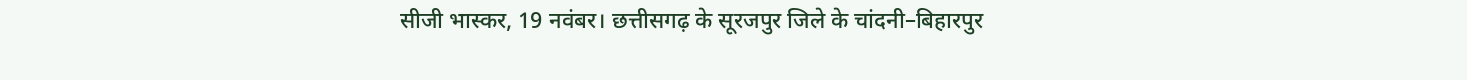सीजी भास्कर, 19 नवंबर। छत्तीसगढ़ के सूरजपुर जिले के चांदनी–बिहारपुर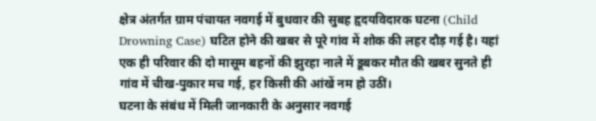क्षेत्र अंतर्गत ग्राम पंचायत नवगई में बुधवार की सुबह हृदयविदारक घटना (Child Drowning Case) घटित होने की खबर से पूरे गांव में शोक की लहर दौड़ गई है। यहां एक ही परिवार की दो मासूम बहनों की झुरहा नाले में डूबकर मौत की खबर सुनते ही गांव में चीख-पुकार मच गई, हर किसी की आंखें नम हो उठीं।
घटना के संबंध में मिली जानकारी के अनुसार नवगई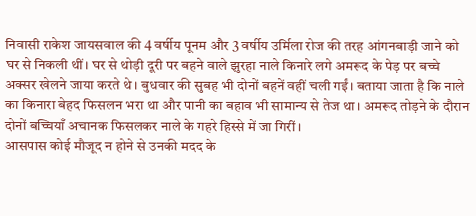निवासी राकेश जायसवाल की 4 वर्षीय पूनम और 3 वर्षीय उर्मिला रोज की तरह आंगनबाड़ी जाने को घर से निकली थीं। घर से थोड़ी दूरी पर बहने वाले झुरहा नाले किनारे लगे अमरूद के पेड़ पर बच्चे अक्सर खेलने जाया करते थे। बुधवार की सुबह भी दोनों बहनें वहीं चली गईं। बताया जाता है कि नाले का किनारा बेहद फिसलन भरा था और पानी का बहाव भी सामान्य से तेज था। अमरूद तोड़ने के दौरान दोनों बच्चियाँ अचानक फिसलकर नाले के गहरे हिस्से में जा गिरीं ।
आसपास कोई मौजूद न होने से उनकी मदद के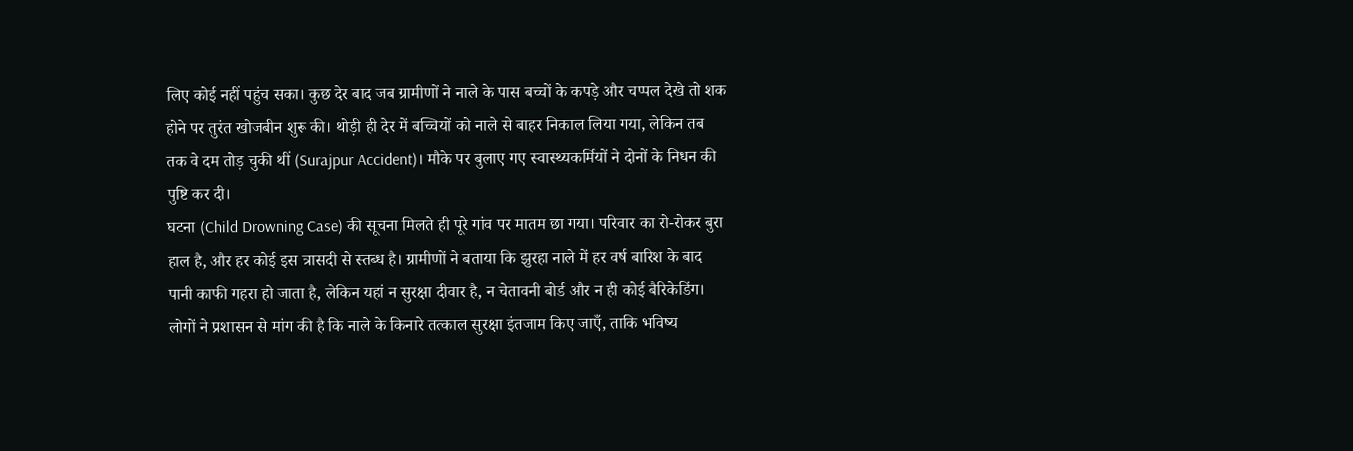लिए कोई नहीं पहुंच सका। कुछ देर बाद जब ग्रामीणों ने नाले के पास बच्चों के कपड़े और चप्पल देखे तो शक होने पर तुरंत खोजबीन शुरू की। थोड़ी ही देर में बच्चियों को नाले से बाहर निकाल लिया गया, लेकिन तब तक वे दम तोड़ चुकी थीं (Surajpur Accident)। मौके पर बुलाए गए स्वास्थ्यकर्मियों ने दोनों के निधन की पुष्टि कर दी।
घटना (Child Drowning Case) की सूचना मिलते ही पूरे गांव पर मातम छा गया। परिवार का रो-रोकर बुरा हाल है, और हर कोई इस त्रासदी से स्तब्ध है। ग्रामीणों ने बताया कि झुरहा नाले में हर वर्ष बारिश के बाद पानी काफी गहरा हो जाता है, लेकिन यहां न सुरक्षा दीवार है, न चेतावनी बोर्ड और न ही कोई बैरिकेडिंग। लोगों ने प्रशासन से मांग की है कि नाले के किनारे तत्काल सुरक्षा इंतजाम किए जाएँ, ताकि भविष्य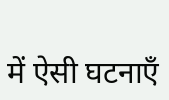में ऐसी घटनाएँ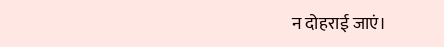न दोहराई जाएं।